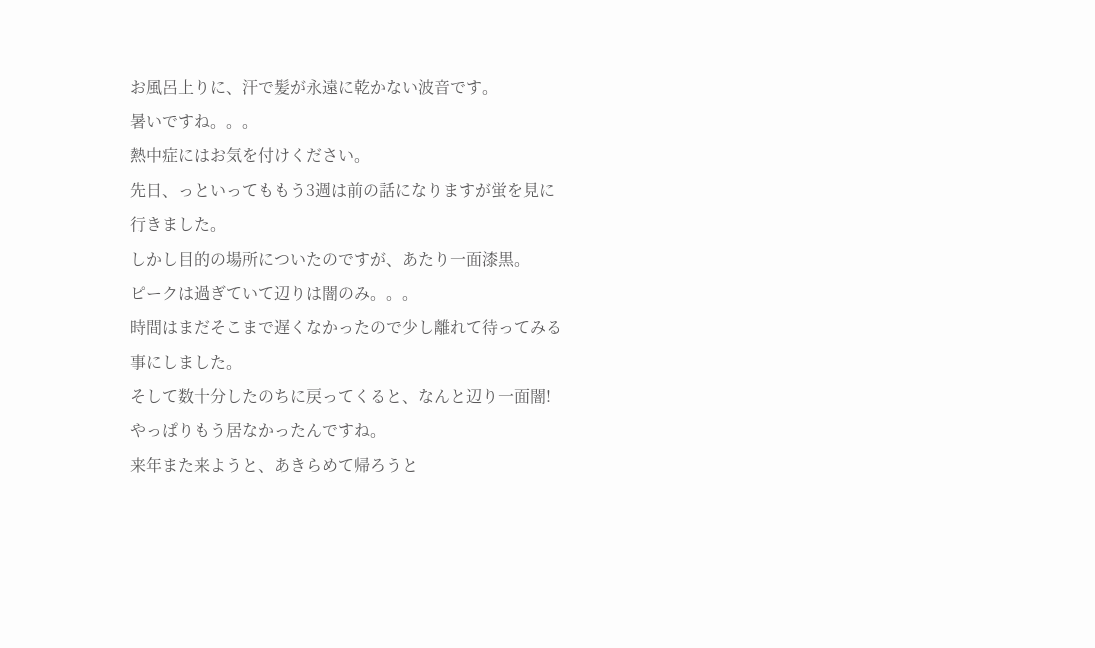お風呂上りに、汗で髪が永遠に乾かない波音です。
暑いですね。。。
熱中症にはお気を付けください。
先日、っといってももう3週は前の話になりますが蛍を見に行きました。
しかし目的の場所についたのですが、あたり一面漆黒。
ピークは過ぎていて辺りは闇のみ。。。
時間はまだそこまで遅くなかったので少し離れて待ってみる事にしました。
そして数十分したのちに戻ってくると、なんと辺り一面闇!
やっぱりもう居なかったんですね。
来年また来ようと、あきらめて帰ろうと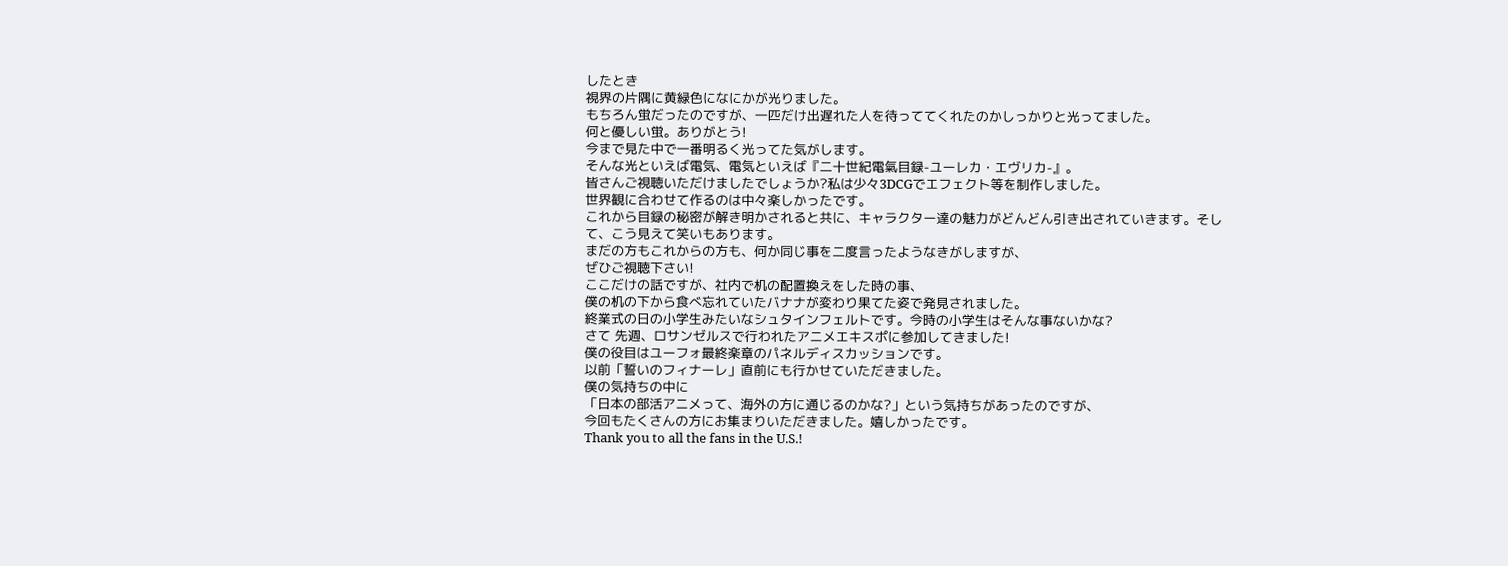したとき
視界の片隅に黄緑色になにかが光りました。
もちろん蛍だったのですが、一匹だけ出遅れた人を待っててくれたのかしっかりと光ってました。
何と優しい蛍。ありがとう!
今まで見た中で一番明るく光ってた気がします。
そんな光といえば電気、電気といえば『二十世紀電氣目録-ユーレカ・エヴリカ-』。
皆さんご視聴いただけましたでしょうか?私は少々3DCGでエフェクト等を制作しました。
世界観に合わせて作るのは中々楽しかったです。
これから目録の秘密が解き明かされると共に、キャラクター達の魅力がどんどん引き出されていきます。そして、こう見えて笑いもあります。
まだの方もこれからの方も、何か同じ事を二度言ったようなきがしますが、
ぜひご視聴下さい!
ここだけの話ですが、社内で机の配置換えをした時の事、
僕の机の下から食べ忘れていたバナナが変わり果てた姿で発見されました。
終業式の日の小学生みたいなシュタインフェルトです。今時の小学生はそんな事ないかな?
さて 先週、ロサンゼルスで行われたアニメエキスポに参加してきました!
僕の役目はユーフォ最終楽章のパネルディスカッションです。
以前「誓いのフィナーレ」直前にも行かせていただきました。
僕の気持ちの中に
「日本の部活アニメって、海外の方に通じるのかな?」という気持ちがあったのですが、
今回もたくさんの方にお集まりいただきました。嬉しかったです。
Thank you to all the fans in the U.S.!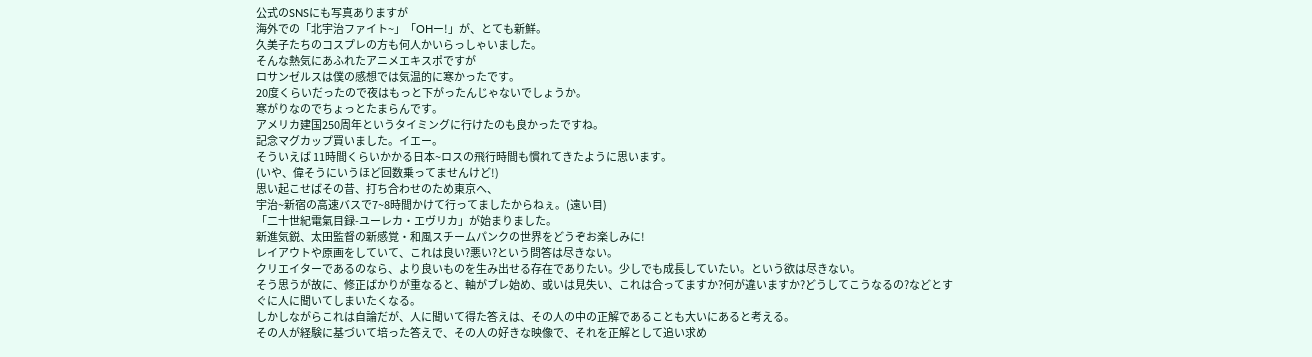公式のSNSにも写真ありますが
海外での「北宇治ファイト~」「OHー!」が、とても新鮮。
久美子たちのコスプレの方も何人かいらっしゃいました。
そんな熱気にあふれたアニメエキスポですが
ロサンゼルスは僕の感想では気温的に寒かったです。
20度くらいだったので夜はもっと下がったんじゃないでしょうか。
寒がりなのでちょっとたまらんです。
アメリカ建国250周年というタイミングに行けたのも良かったですね。
記念マグカップ買いました。イエー。
そういえば 11時間くらいかかる日本~ロスの飛行時間も慣れてきたように思います。
(いや、偉そうにいうほど回数乗ってませんけど!)
思い起こせばその昔、打ち合わせのため東京へ、
宇治~新宿の高速バスで7~8時間かけて行ってましたからねぇ。(遠い目)
「二十世紀電氣目録-ユーレカ・エヴリカ」が始まりました。
新進気鋭、太田監督の新感覚・和風スチームパンクの世界をどうぞお楽しみに!
レイアウトや原画をしていて、これは良い?悪い?という問答は尽きない。
クリエイターであるのなら、より良いものを生み出せる存在でありたい。少しでも成長していたい。という欲は尽きない。
そう思うが故に、修正ばかりが重なると、軸がブレ始め、或いは見失い、これは合ってますか?何が違いますか?どうしてこうなるの?などとすぐに人に聞いてしまいたくなる。
しかしながらこれは自論だが、人に聞いて得た答えは、その人の中の正解であることも大いにあると考える。
その人が経験に基づいて培った答えで、その人の好きな映像で、それを正解として追い求め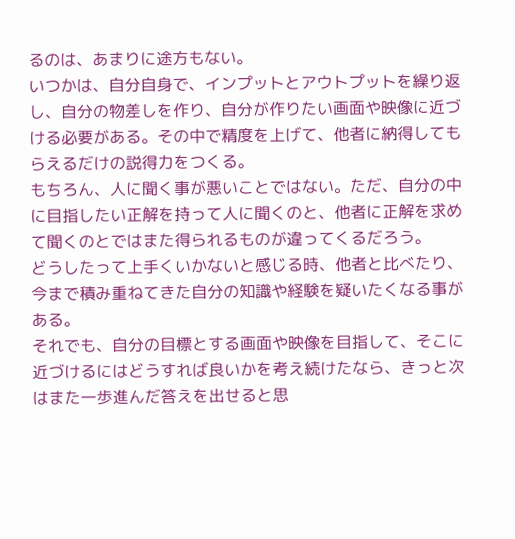るのは、あまりに途方もない。
いつかは、自分自身で、インプットとアウトプットを繰り返し、自分の物差しを作り、自分が作りたい画面や映像に近づける必要がある。その中で精度を上げて、他者に納得してもらえるだけの説得力をつくる。
もちろん、人に聞く事が悪いことではない。ただ、自分の中に目指したい正解を持って人に聞くのと、他者に正解を求めて聞くのとではまた得られるものが違ってくるだろう。
どうしたって上手くいかないと感じる時、他者と比べたり、今まで積み重ねてきた自分の知識や経験を疑いたくなる事がある。
それでも、自分の目標とする画面や映像を目指して、そこに近づけるにはどうすれば良いかを考え続けたなら、きっと次はまた一歩進んだ答えを出せると思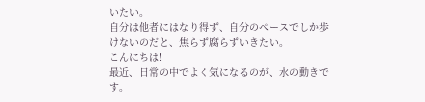いたい。
自分は他者にはなり得ず、自分のペースでしか歩けないのだと、焦らず腐らずいきたい。
こんにちは!
最近、日常の中でよく気になるのが、水の動きです。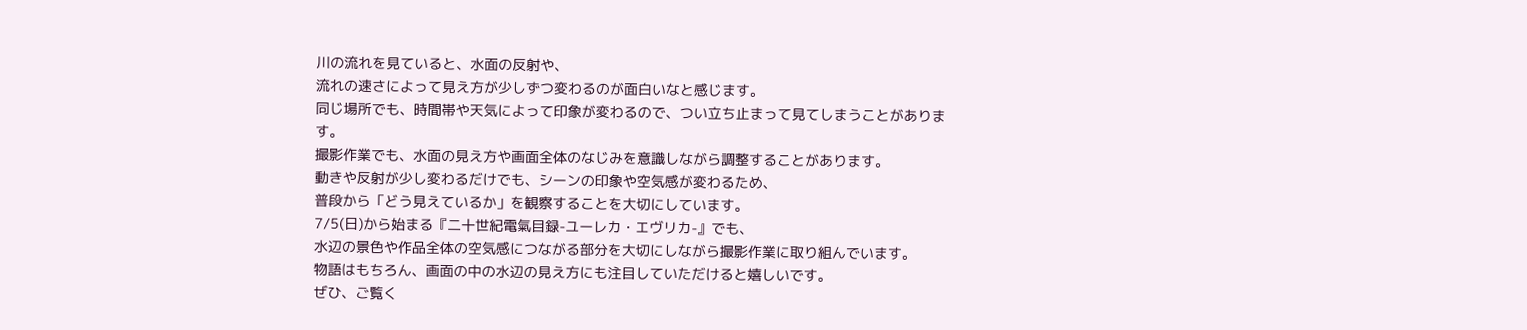川の流れを見ていると、水面の反射や、
流れの速さによって見え方が少しずつ変わるのが面白いなと感じます。
同じ場所でも、時間帯や天気によって印象が変わるので、つい立ち止まって見てしまうことがあります。
撮影作業でも、水面の見え方や画面全体のなじみを意識しながら調整することがあります。
動きや反射が少し変わるだけでも、シーンの印象や空気感が変わるため、
普段から「どう見えているか」を観察することを大切にしています。
7/5(日)から始まる『二十世紀電氣目録-ユーレカ・エヴリカ-』でも、
水辺の景色や作品全体の空気感につながる部分を大切にしながら撮影作業に取り組んでいます。
物語はもちろん、画面の中の水辺の見え方にも注目していただけると嬉しいです。
ぜひ、ご覧く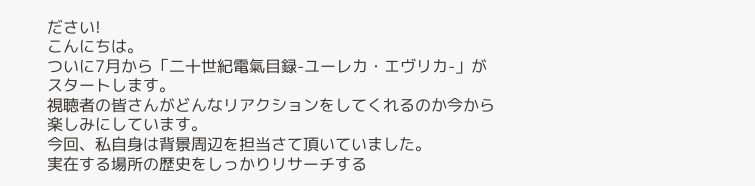ださい!
こんにちは。
ついに7月から「二十世紀電氣目録-ユーレカ・エヴリカ-」がスタートします。
視聴者の皆さんがどんなリアクションをしてくれるのか今から楽しみにしています。
今回、私自身は背景周辺を担当さて頂いていました。
実在する場所の歴史をしっかりリサーチする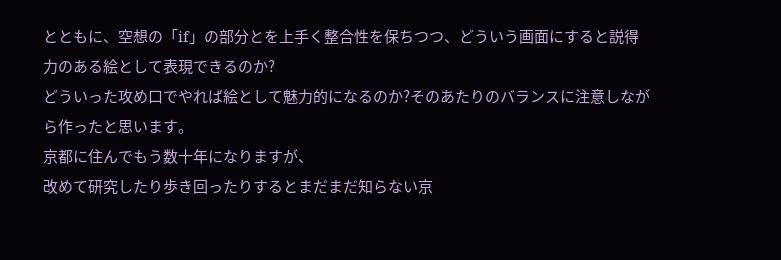とともに、空想の「if」の部分とを上手く整合性を保ちつつ、どういう画面にすると説得力のある絵として表現できるのか?
どういった攻め口でやれば絵として魅力的になるのか?そのあたりのバランスに注意しながら作ったと思います。
京都に住んでもう数十年になりますが、
改めて研究したり歩き回ったりするとまだまだ知らない京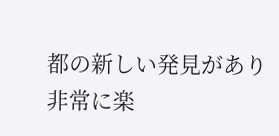都の新しい発見があり非常に楽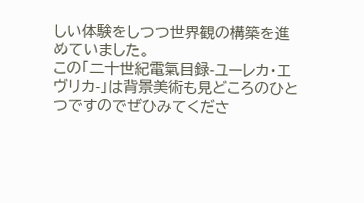しい体験をしつつ世界観の構築を進めていました。
この「二十世紀電氣目録-ユーレカ・エヴリカ-」は背景美術も見どころのひとつですのでぜひみてくださ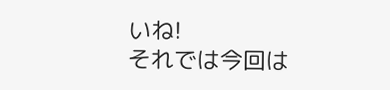いね!
それでは今回は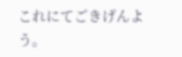これにてごきげんよう。